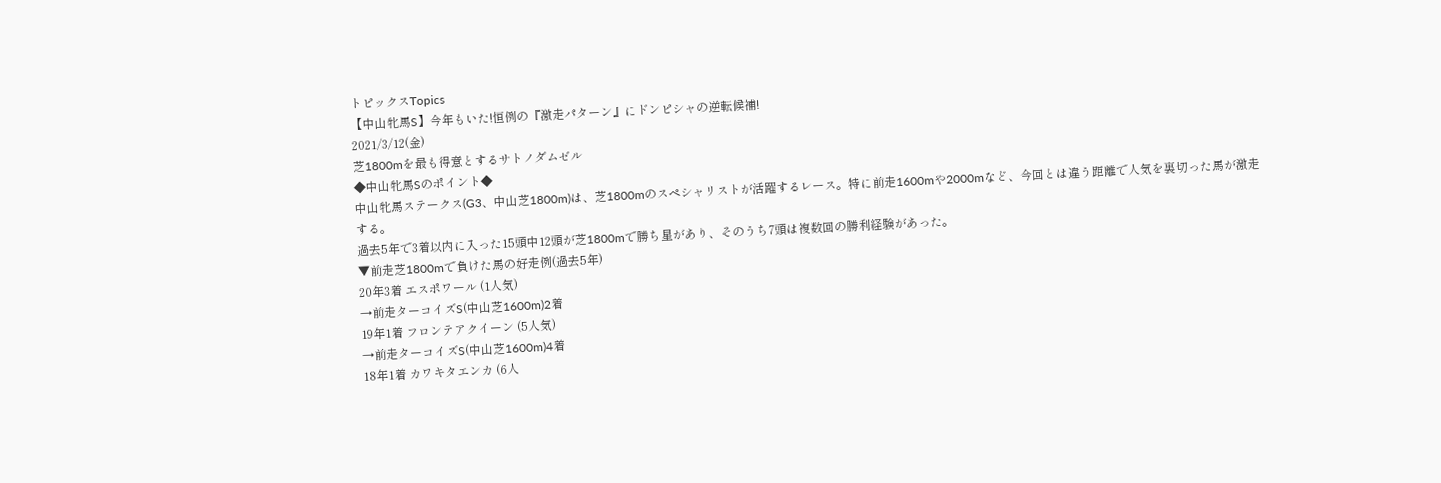トピックスTopics
【中山牝馬S】今年もいた!恒例の『激走パターン』にドンピシャの逆転候補!
2021/3/12(金)
芝1800mを最も得意とするサトノダムゼル
◆中山牝馬Sのポイント◆
中山牝馬ステークス(G3、中山芝1800m)は、芝1800mのスペシャリストが活躍するレース。特に前走1600mや2000mなど、今回とは違う距離で人気を裏切った馬が激走する。
過去5年で3着以内に入った15頭中12頭が芝1800mで勝ち星があり、そのうち7頭は複数回の勝利経験があった。
▼前走芝1800mで負けた馬の好走例(過去5年)
20年3着 エスポワール (1人気)
→前走ターコイズS(中山芝1600m)2着
19年1着 フロンテアクイーン (5人気)
→前走ターコイズS(中山芝1600m)4着
18年1着 カワキタエンカ (6人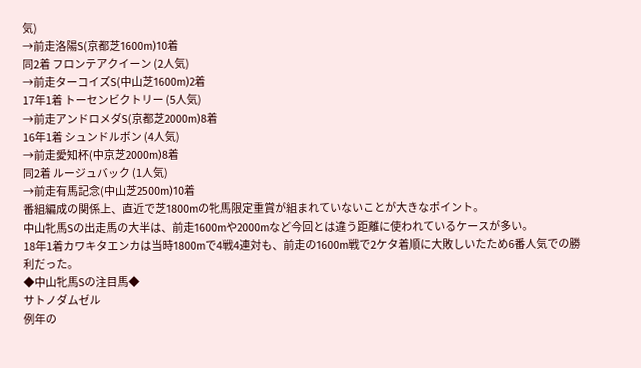気)
→前走洛陽S(京都芝1600m)10着
同2着 フロンテアクイーン (2人気)
→前走ターコイズS(中山芝1600m)2着
17年1着 トーセンビクトリー (5人気)
→前走アンドロメダS(京都芝2000m)8着
16年1着 シュンドルボン (4人気)
→前走愛知杯(中京芝2000m)8着
同2着 ルージュバック (1人気)
→前走有馬記念(中山芝2500m)10着
番組編成の関係上、直近で芝1800mの牝馬限定重賞が組まれていないことが大きなポイント。
中山牝馬Sの出走馬の大半は、前走1600mや2000mなど今回とは違う距離に使われているケースが多い。
18年1着カワキタエンカは当時1800mで4戦4連対も、前走の1600m戦で2ケタ着順に大敗しいたため6番人気での勝利だった。
◆中山牝馬Sの注目馬◆
サトノダムゼル
例年の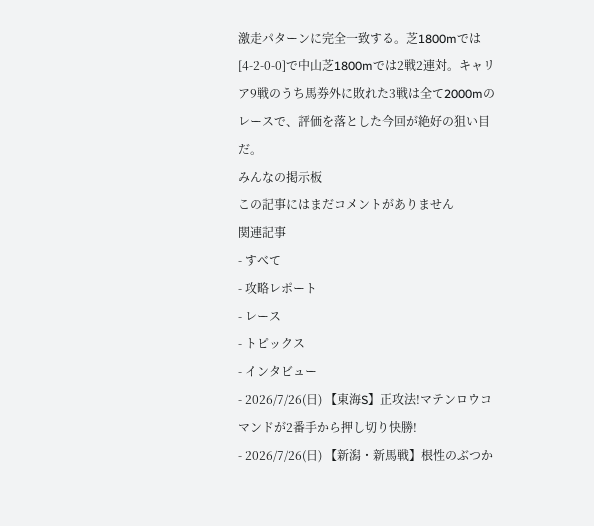激走パターンに完全一致する。芝1800mでは[4-2-0-0]で中山芝1800mでは2戦2連対。キャリア9戦のうち馬券外に敗れた3戦は全て2000mのレースで、評価を落とした今回が絶好の狙い目だ。
みんなの掲示板
この記事にはまだコメントがありません
関連記事
- すべて
- 攻略レポート
- レース
- トピックス
- インタビュー
- 2026/7/26(日) 【東海S】正攻法!マテンロウコマンドが2番手から押し切り快勝!
- 2026/7/26(日) 【新潟・新馬戦】根性のぶつか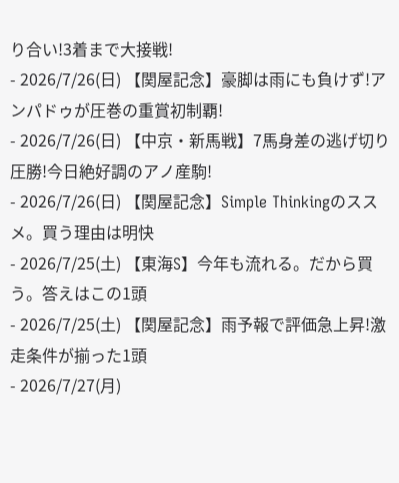り合い!3着まで大接戦!
- 2026/7/26(日) 【関屋記念】豪脚は雨にも負けず!アンパドゥが圧巻の重賞初制覇!
- 2026/7/26(日) 【中京・新馬戦】7馬身差の逃げ切り圧勝!今日絶好調のアノ産駒!
- 2026/7/26(日) 【関屋記念】Simple Thinkingのススメ。買う理由は明快
- 2026/7/25(土) 【東海S】今年も流れる。だから買う。答えはこの1頭
- 2026/7/25(土) 【関屋記念】雨予報で評価急上昇!激走条件が揃った1頭
- 2026/7/27(月)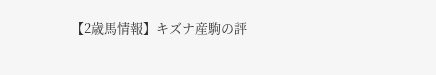【2歳馬情報】キズナ産駒の評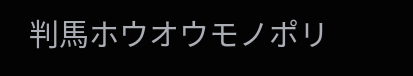判馬ホウオウモノポリ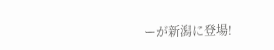ーが新潟に登場!